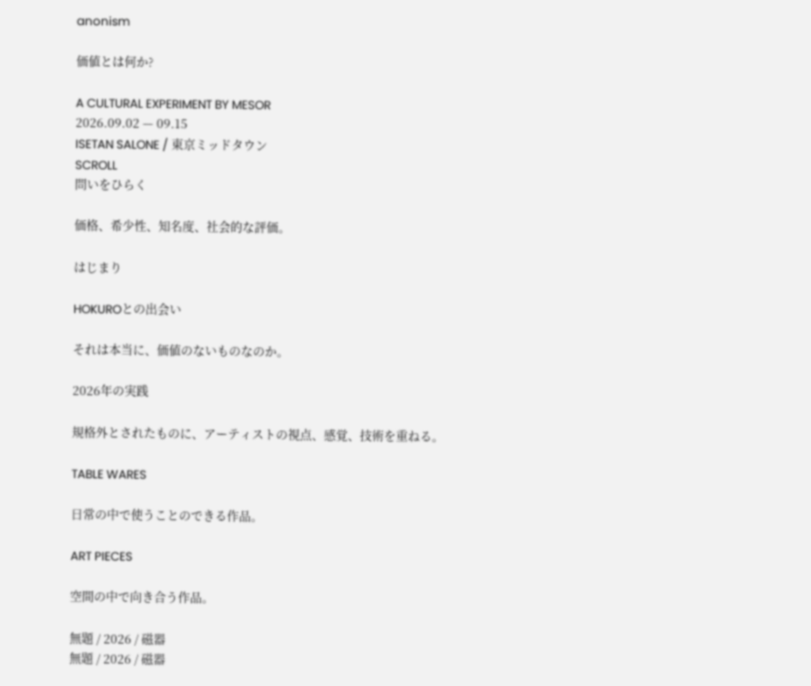anonism

価値とは何か?

A CULTURAL EXPERIMENT BY MESOR
2026.09.02 — 09.15
ISETAN SALONE / 東京ミッドタウン
SCROLL
問いをひらく

価格、希少性、知名度、社会的な評価。

はじまり

HOKUROとの出会い

それは本当に、価値のないものなのか。

2026年の実践

規格外とされたものに、アーティストの視点、感覚、技術を重ねる。

TABLE WARES

日常の中で使うことのできる作品。

ART PIECES

空間の中で向き合う作品。

無題 / 2026 / 磁器
無題 / 2026 / 磁器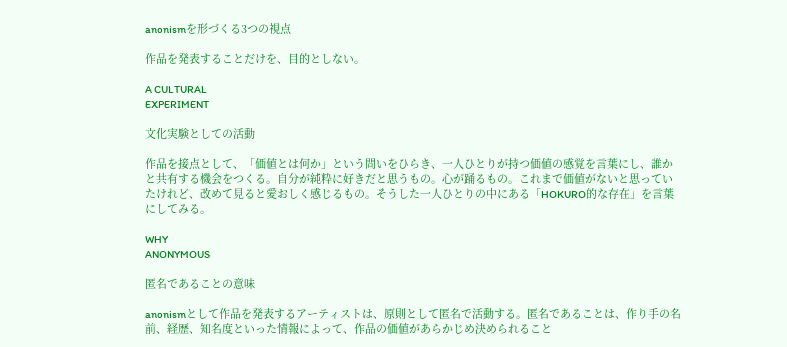anonismを形づくる3つの視点

作品を発表することだけを、目的としない。

A CULTURAL
EXPERIMENT

文化実験としての活動

作品を接点として、「価値とは何か」という問いをひらき、一人ひとりが持つ価値の感覚を言葉にし、誰かと共有する機会をつくる。自分が純粋に好きだと思うもの。心が踊るもの。これまで価値がないと思っていたけれど、改めて見ると愛おしく感じるもの。そうした一人ひとりの中にある「HOKURO的な存在」を言葉にしてみる。

WHY
ANONYMOUS

匿名であることの意味

anonismとして作品を発表するアーティストは、原則として匿名で活動する。匿名であることは、作り手の名前、経歴、知名度といった情報によって、作品の価値があらかじめ決められること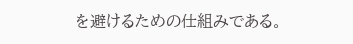を避けるための仕組みである。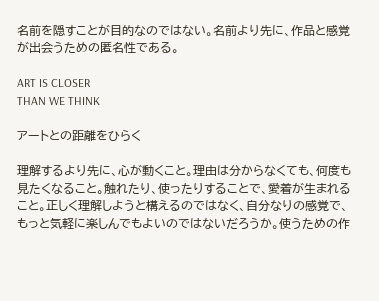名前を隠すことが目的なのではない。名前より先に、作品と感覚が出会うための匿名性である。

ART IS CLOSER
THAN WE THINK

アートとの距離をひらく

理解するより先に、心が動くこと。理由は分からなくても、何度も見たくなること。触れたり、使ったりすることで、愛着が生まれること。正しく理解しようと構えるのではなく、自分なりの感覚で、もっと気軽に楽しんでもよいのではないだろうか。使うための作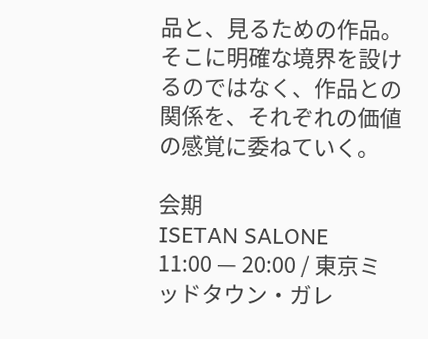品と、見るための作品。そこに明確な境界を設けるのではなく、作品との関係を、それぞれの価値の感覚に委ねていく。

会期
ISETAN SALONE
11:00 — 20:00 / 東京ミッドタウン・ガレ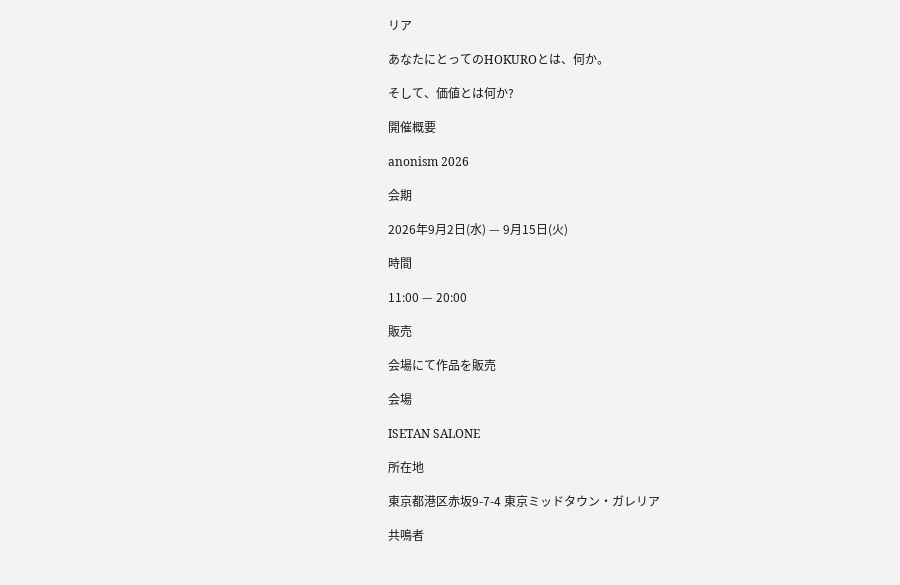リア

あなたにとってのHOKUROとは、何か。

そして、価値とは何か?

開催概要

anonism 2026

会期

2026年9月2日(水) — 9月15日(火)

時間

11:00 — 20:00

販売

会場にて作品を販売

会場

ISETAN SALONE

所在地

東京都港区赤坂9-7-4 東京ミッドタウン・ガレリア

共鳴者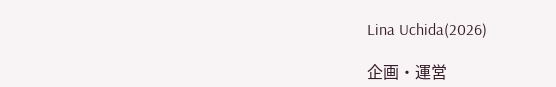Lina Uchida(2026)

企画・運営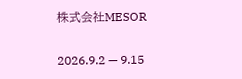株式会社MESOR

2026.9.2 — 9.15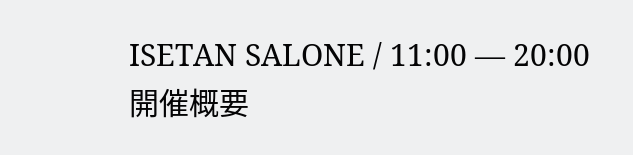ISETAN SALONE / 11:00 — 20:00
開催概要